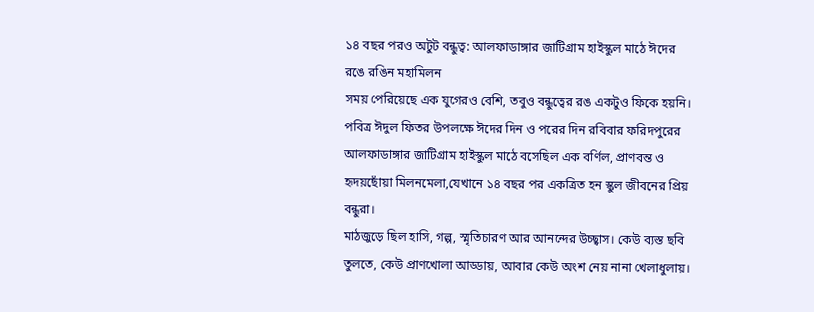১৪ বছর পরও অটুট বন্ধুত্ব: আলফাডাঙ্গার জাটিগ্রাম হাইস্কুল মাঠে ঈদের রঙে রঙিন মহামিলন
সময় পেরিয়েছে এক যুগেরও বেশি, তবুও বন্ধুত্বের রঙ একটুও ফিকে হয়নি। পবিত্র ঈদুল ফিতর উপলক্ষে ঈদের দিন ও পরের দিন রবিবার ফরিদপুরের আলফাডাঙ্গার জাটিগ্রাম হাইস্কুল মাঠে বসেছিল এক বর্ণিল, প্রাণবন্ত ও হৃদয়ছোঁয়া মিলনমেলা,যেখানে ১৪ বছর পর একত্রিত হন স্কুল জীবনের প্রিয় বন্ধুরা।
মাঠজুড়ে ছিল হাসি, গল্প, স্মৃতিচারণ আর আনন্দের উচ্ছ্বাস। কেউ ব্যস্ত ছবি তুলতে, কেউ প্রাণখোলা আড্ডায়, আবার কেউ অংশ নেয় নানা খেলাধুলায়।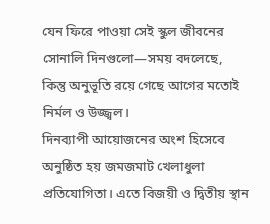যেন ফিরে পাওয়া সেই স্কুল জীবনের সোনালি দিনগুলো—সময় বদলেছে, কিন্তু অনুভূতি রয়ে গেছে আগের মতোই নির্মল ও উজ্জ্বল।
দিনব্যাপী আয়োজনের অংশ হিসেবে অনুষ্ঠিত হয় জমজমাট খেলাধুলা প্রতিযোগিতা। এতে বিজয়ী ও দ্বিতীয় স্থান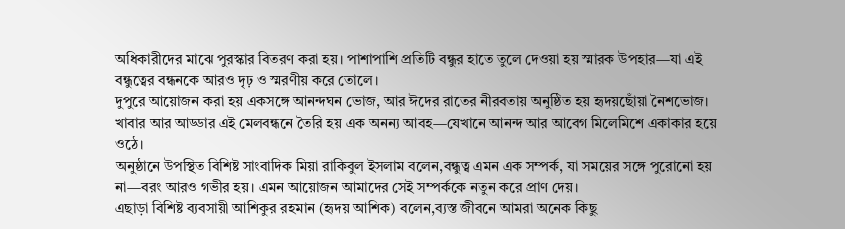অধিকারীদের মাঝে পুরস্কার বিতরণ করা হয়। পাশাপাশি প্রতিটি বন্ধুর হাতে তুলে দেওয়া হয় স্মারক উপহার—যা এই বন্ধুত্বের বন্ধনকে আরও দৃঢ় ও স্মরণীয় করে তোলে।
দুপুরে আয়োজন করা হয় একসঙ্গে আনন্দঘন ভোজ, আর ঈদের রাতের নীরবতায় অনুষ্ঠিত হয় হৃদয়ছোঁয়া নৈশভোজ। খাবার আর আড্ডার এই মেলবন্ধনে তৈরি হয় এক অনন্য আবহ—যেখানে আনন্দ আর আবেগ মিলেমিশে একাকার হয়ে ওঠে।
অনুষ্ঠানে উপস্থিত বিশিষ্ট সাংবাদিক মিয়া রাকিবুল ইসলাম বলেন,বন্ধুত্ব এমন এক সম্পর্ক, যা সময়ের সঙ্গে পুরোনো হয় না—বরং আরও গভীর হয়। এমন আয়োজন আমাদের সেই সম্পর্ককে নতুন করে প্রাণ দেয়।
এছাড়া বিশিষ্ট ব্যবসায়ী আশিকুর রহমান (হৃদয় আশিক) বলেন,ব্যস্ত জীবনে আমরা অনেক কিছু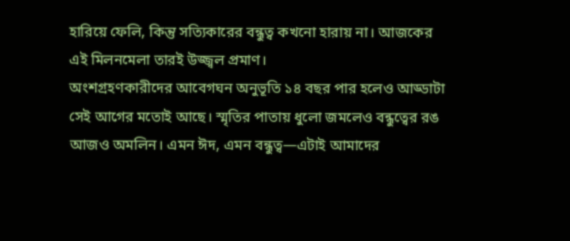হারিয়ে ফেলি, কিন্তু সত্যিকারের বন্ধুত্ব কখনো হারায় না। আজকের এই মিলনমেলা তারই উজ্জ্বল প্রমাণ।
অংশগ্রহণকারীদের আবেগঘন অনুভূতি ১৪ বছর পার হলেও আড্ডাটা সেই আগের মতোই আছে। স্মৃতির পাতায় ধুলো জমলেও বন্ধুত্বের রঙ আজও অমলিন। এমন ঈদ, এমন বন্ধুত্ব—এটাই আমাদের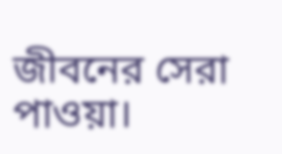জীবনের সেরা পাওয়া।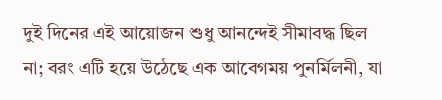দুই দিনের এই আয়োজন শুধু আনন্দেই সীমাবদ্ধ ছিল না; বরং এটি হয়ে উঠেছে এক আবেগময় পুনর্মিলনী, যা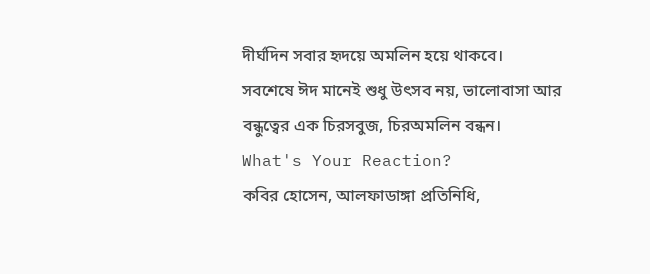দীর্ঘদিন সবার হৃদয়ে অমলিন হয়ে থাকবে।
সবশেষে ঈদ মানেই শুধু উৎসব নয়, ভালোবাসা আর বন্ধুত্বের এক চিরসবুজ, চিরঅমলিন বন্ধন।
What's Your Reaction?
কবির হোসেন, আলফাডাঙ্গা প্রতিনিধি,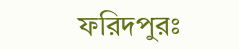ফরিদপুরঃ